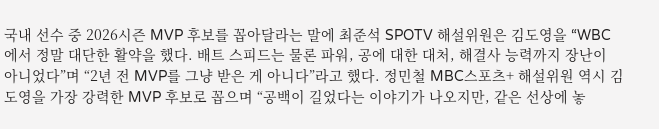국내 선수 중 2026시즌 MVP 후보를 꼽아달라는 말에 최준석 SPOTV 해설위원은 김도영을 “WBC에서 정말 대단한 활약을 했다. 배트 스피드는 물론 파워, 공에 대한 대처, 해결사 능력까지 장난이 아니었다”며 “2년 전 MVP를 그냥 받은 게 아니다”라고 했다. 정민철 MBC스포츠+ 해설위원 역시 김도영을 가장 강력한 MVP 후보로 꼽으며 “공백이 길었다는 이야기가 나오지만, 같은 선상에 놓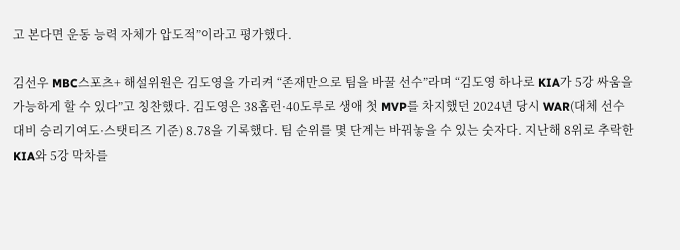고 본다면 운동 능력 자체가 압도적”이라고 평가했다.

김선우 MBC스포츠+ 해설위원은 김도영을 가리켜 “존재만으로 팀을 바꿀 선수”라며 “김도영 하나로 KIA가 5강 싸움을 가능하게 할 수 있다”고 칭찬했다. 김도영은 38홈런·40도루로 생애 첫 MVP를 차지했던 2024년 당시 WAR(대체 선수 대비 승리기여도·스탯티즈 기준) 8.78을 기록했다. 팀 순위를 몇 단계는 바꿔놓을 수 있는 숫자다. 지난해 8위로 추락한 KIA와 5강 막차를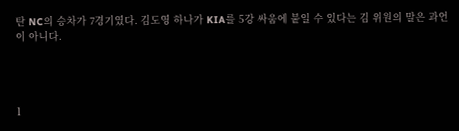탄 NC의 승차가 7경기였다. 김도영 하나가 KIA를 5강 싸움에 붙일 수 있다는 김 위원의 말은 과언이 아니다.




1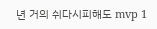년 거의 쉬다시피해도 mvp 1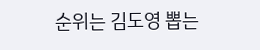순위는 김도영 뽑는